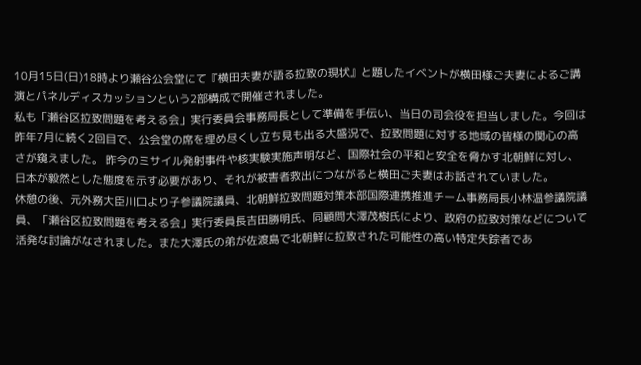10月15日(日)18時より瀬谷公会堂にて『横田夫妻が語る拉致の現状』と題したイベントが横田様ご夫妻によるご講演とパネルディスカッションという2部構成で開催されました。
私も「瀬谷区拉致問題を考える会」実行委員会事務局長として準備を手伝い、当日の司会役を担当しました。今回は昨年7月に続く2回目で、公会堂の席を埋め尽くし立ち見も出る大盛況で、拉致問題に対する地域の皆様の関心の高さが窺えました。 昨今のミサイル発射事件や核実験実施声明など、国際社会の平和と安全を脅かす北朝鮮に対し、日本が毅然とした態度を示す必要があり、それが被害者救出につながると横田ご夫妻はお話されていました。
休憩の後、元外務大臣川口より子参議院議員、北朝鮮拉致問題対策本部国際連携推進チーム事務局長小林温参議院議員、「瀬谷区拉致問題を考える会」実行委員長吉田勝明氏、同顧問大澤茂樹氏により、政府の拉致対策などについて活発な討論がなされました。また大澤氏の弟が佐渡島で北朝鮮に拉致された可能性の高い特定失踪者であ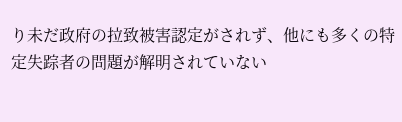り未だ政府の拉致被害認定がされず、他にも多くの特定失踪者の問題が解明されていない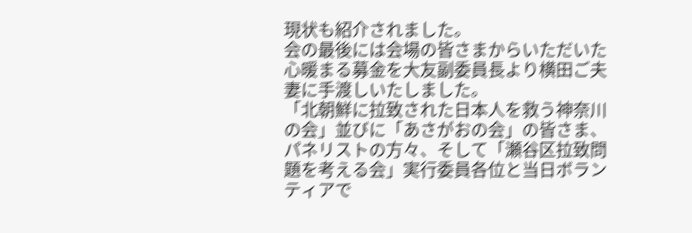現状も紹介されました。
会の最後には会場の皆さまからいただいた心暖まる募金を大友副委員長より横田ご夫妻に手渡しいたしました。
「北朝鮮に拉致された日本人を救う神奈川の会」並びに「あさがおの会」の皆さま、パネリストの方々、そして「瀬谷区拉致問題を考える会」実行委員各位と当日ボランティアで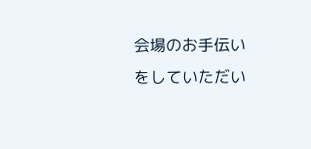会場のお手伝いをしていただい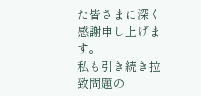た皆さまに深く感謝申し上げます。
私も引き続き拉致問題の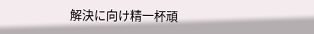解決に向け精一杯頑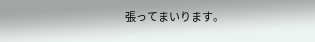張ってまいります。